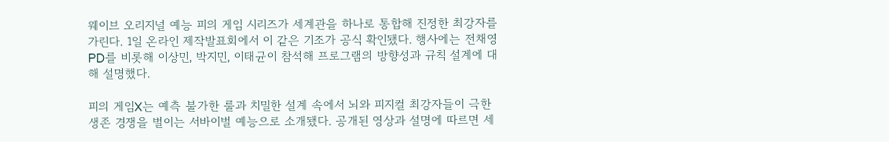웨이브 오리지널 예능 피의 게임 시리즈가 세계관을 하나로 통합해 진정한 최강자를 가린다. 1일 온라인 제작발표회에서 이 같은 기조가 공식 확인됐다. 행사에는 전채영 PD를 비롯해 이상민, 박지민, 이태균이 참석해 프로그램의 방향성과 규칙 설계에 대해 설명했다.

피의 게임X는 예측 불가한 룰과 치밀한 설계 속에서 뇌와 피지컬 최강자들이 극한 생존 경쟁을 벌이는 서바이벌 예능으로 소개됐다. 공개된 영상과 설명에 따르면 세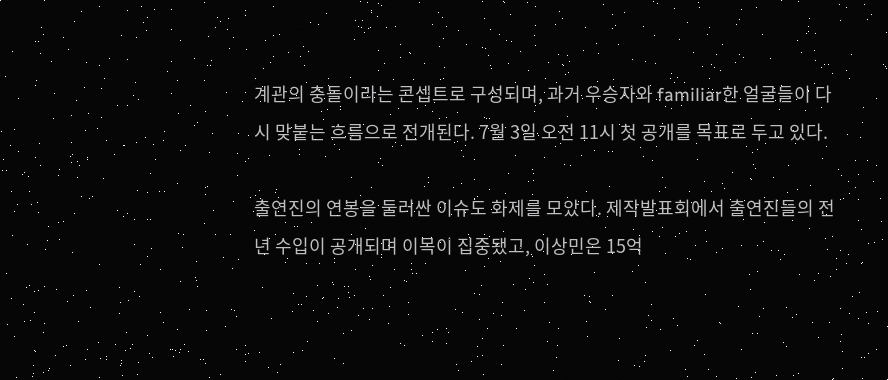계관의 충돌이라는 콘셉트로 구성되며, 과거 우승자와 familiar한 얼굴들이 다시 맞붙는 흐름으로 전개된다. 7월 3일 오전 11시 첫 공개를 목표로 두고 있다.

출연진의 연봉을 둘러싼 이슈도 화제를 모았다. 제작발표회에서 출연진들의 전년 수입이 공개되며 이목이 집중됐고, 이상민은 15억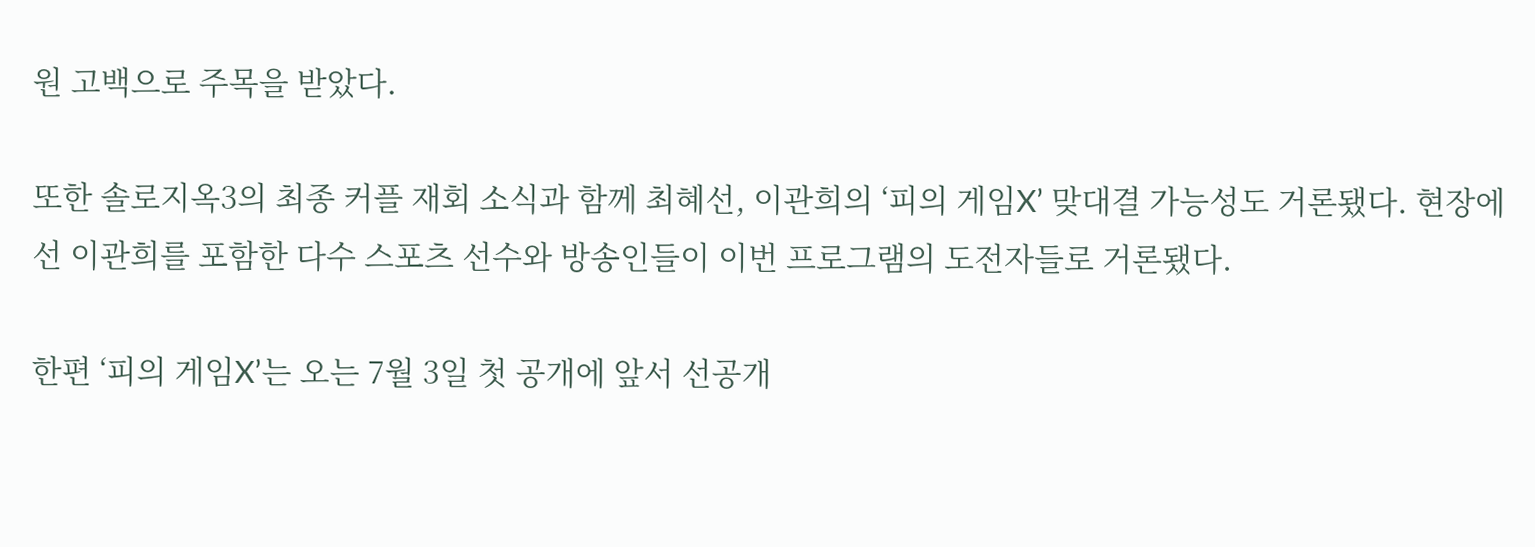원 고백으로 주목을 받았다.

또한 솔로지옥3의 최종 커플 재회 소식과 함께 최혜선, 이관희의 ‘피의 게임X’ 맞대결 가능성도 거론됐다. 현장에선 이관희를 포함한 다수 스포츠 선수와 방송인들이 이번 프로그램의 도전자들로 거론됐다.

한편 ‘피의 게임X’는 오는 7월 3일 첫 공개에 앞서 선공개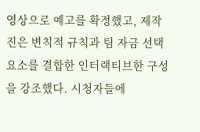영상으로 예고를 확정했고, 제작진은 변칙적 규칙과 팀 자금 선택 요소를 결합한 인터랙티브한 구성을 강조했다. 시청자들에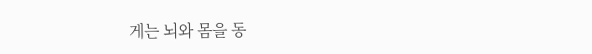게는 뇌와 몸을 동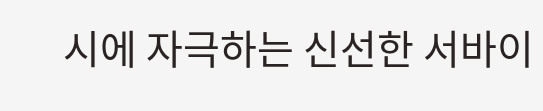시에 자극하는 신선한 서바이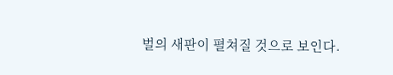벌의 새판이 펼쳐질 것으로 보인다.